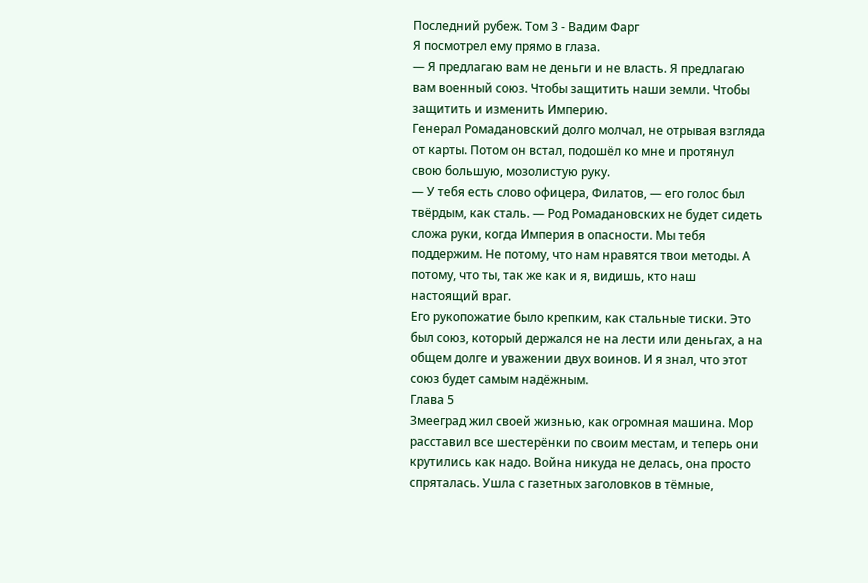Последний рубеж. Том 3 - Вадим Фарг
Я посмотрел ему прямо в глаза.
— Я предлагаю вам не деньги и не власть. Я предлагаю вам военный союз. Чтобы защитить наши земли. Чтобы защитить и изменить Империю.
Генерал Ромадановский долго молчал, не отрывая взгляда от карты. Потом он встал, подошёл ко мне и протянул свою большую, мозолистую руку.
— У тебя есть слово офицера, Филатов, — его голос был твёрдым, как сталь. — Род Ромадановских не будет сидеть сложа руки, когда Империя в опасности. Мы тебя поддержим. Не потому, что нам нравятся твои методы. А потому, что ты, так же как и я, видишь, кто наш настоящий враг.
Его рукопожатие было крепким, как стальные тиски. Это был союз, который держался не на лести или деньгах, а на общем долге и уважении двух воинов. И я знал, что этот союз будет самым надёжным.
Глава 5
Змееград жил своей жизнью, как огромная машина. Мор расставил все шестерёнки по своим местам, и теперь они крутились как надо. Война никуда не делась, она просто спряталась. Ушла с газетных заголовков в тёмные,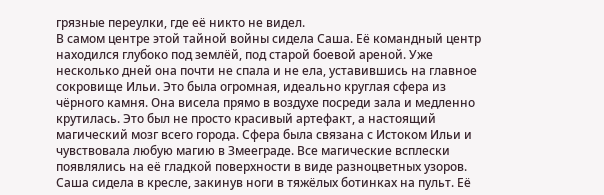грязные переулки, где её никто не видел.
В самом центре этой тайной войны сидела Саша. Её командный центр находился глубоко под землёй, под старой боевой ареной. Уже несколько дней она почти не спала и не ела, уставившись на главное сокровище Ильи. Это была огромная, идеально круглая сфера из чёрного камня. Она висела прямо в воздухе посреди зала и медленно крутилась. Это был не просто красивый артефакт, а настоящий магический мозг всего города. Сфера была связана с Истоком Ильи и чувствовала любую магию в Змееграде. Все магические всплески появлялись на её гладкой поверхности в виде разноцветных узоров.
Саша сидела в кресле, закинув ноги в тяжёлых ботинках на пульт. Её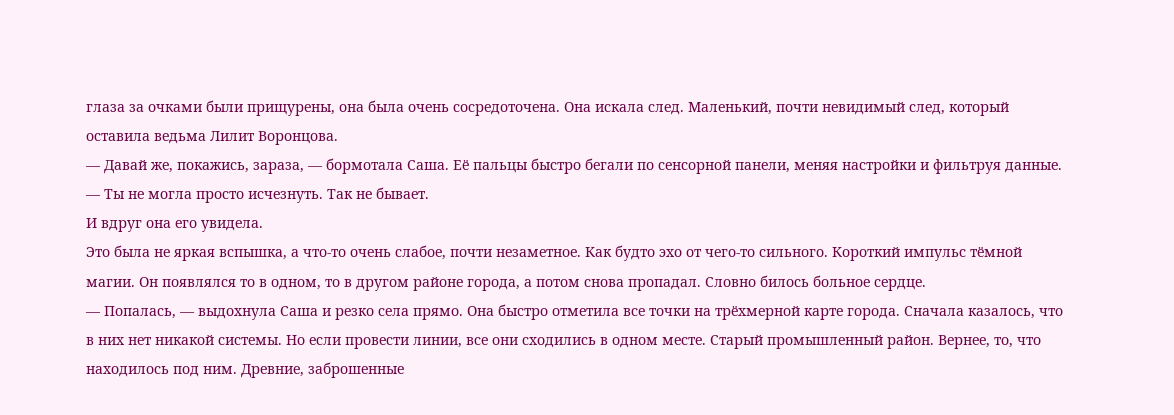глаза за очками были прищурены, она была очень сосредоточена. Она искала след. Маленький, почти невидимый след, который оставила ведьма Лилит Воронцова.
— Давай же, покажись, зараза, — бормотала Саша. Её пальцы быстро бегали по сенсорной панели, меняя настройки и фильтруя данные. — Ты не могла просто исчезнуть. Так не бывает.
И вдруг она его увидела.
Это была не яркая вспышка, а что-то очень слабое, почти незаметное. Как будто эхо от чего-то сильного. Короткий импульс тёмной магии. Он появлялся то в одном, то в другом районе города, а потом снова пропадал. Словно билось больное сердце.
— Попалась, — выдохнула Саша и резко села прямо. Она быстро отметила все точки на трёхмерной карте города. Сначала казалось, что в них нет никакой системы. Но если провести линии, все они сходились в одном месте. Старый промышленный район. Вернее, то, что находилось под ним. Древние, заброшенные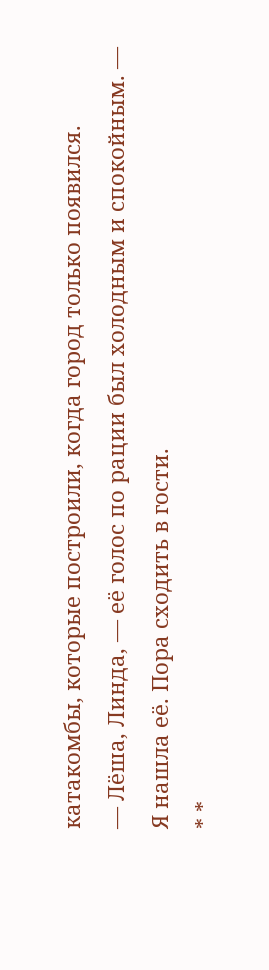катакомбы, которые построили, когда город только появился.
— Лёша, Линда, — её голос по рации был холодным и спокойным. — Я нашла её. Пора сходить в гости.
* *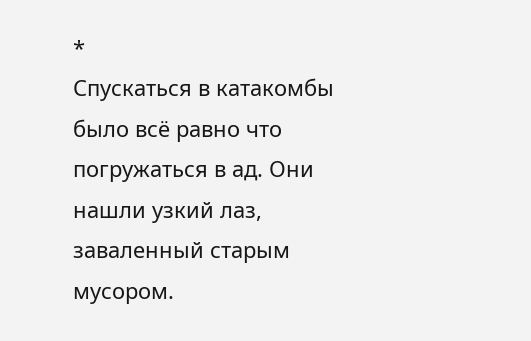*
Спускаться в катакомбы было всё равно что погружаться в ад. Они нашли узкий лаз, заваленный старым мусором.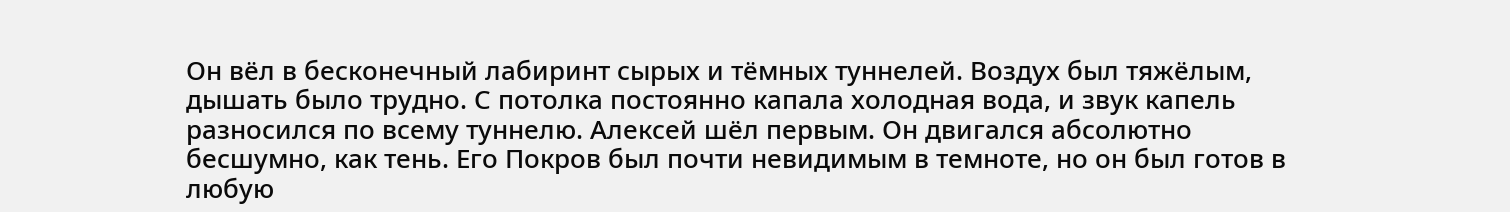Он вёл в бесконечный лабиринт сырых и тёмных туннелей. Воздух был тяжёлым, дышать было трудно. С потолка постоянно капала холодная вода, и звук капель разносился по всему туннелю. Алексей шёл первым. Он двигался абсолютно бесшумно, как тень. Его Покров был почти невидимым в темноте, но он был готов в любую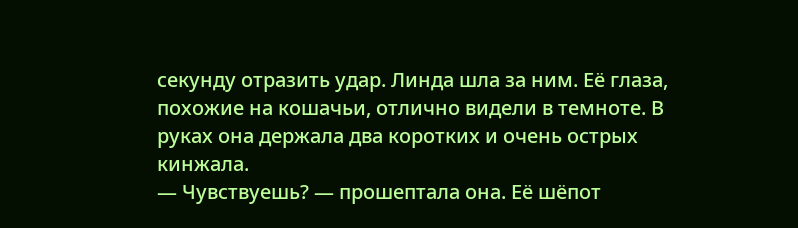секунду отразить удар. Линда шла за ним. Её глаза, похожие на кошачьи, отлично видели в темноте. В руках она держала два коротких и очень острых кинжала.
— Чувствуешь? — прошептала она. Её шёпот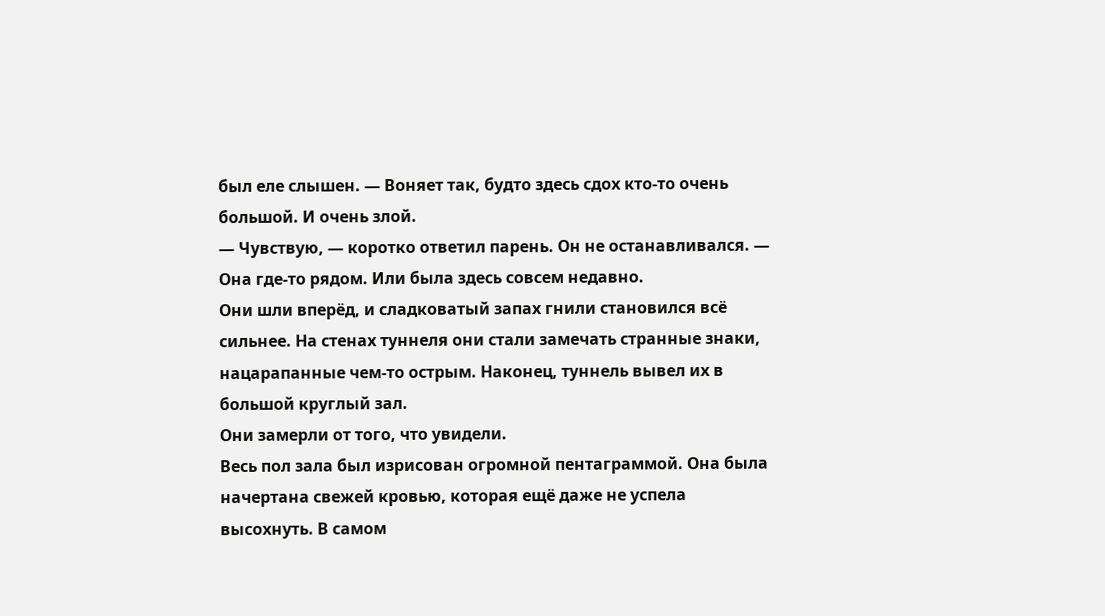был еле слышен. — Воняет так, будто здесь сдох кто-то очень большой. И очень злой.
— Чувствую, — коротко ответил парень. Он не останавливался. — Она где-то рядом. Или была здесь совсем недавно.
Они шли вперёд, и сладковатый запах гнили становился всё сильнее. На стенах туннеля они стали замечать странные знаки, нацарапанные чем-то острым. Наконец, туннель вывел их в большой круглый зал.
Они замерли от того, что увидели.
Весь пол зала был изрисован огромной пентаграммой. Она была начертана свежей кровью, которая ещё даже не успела высохнуть. В самом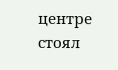центре стоял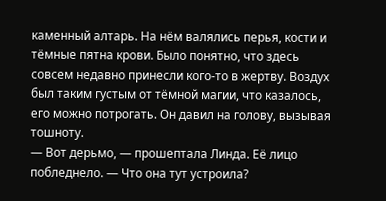каменный алтарь. На нём валялись перья, кости и тёмные пятна крови. Было понятно, что здесь совсем недавно принесли кого-то в жертву. Воздух был таким густым от тёмной магии, что казалось, его можно потрогать. Он давил на голову, вызывая тошноту.
— Вот дерьмо, — прошептала Линда. Её лицо побледнело. — Что она тут устроила?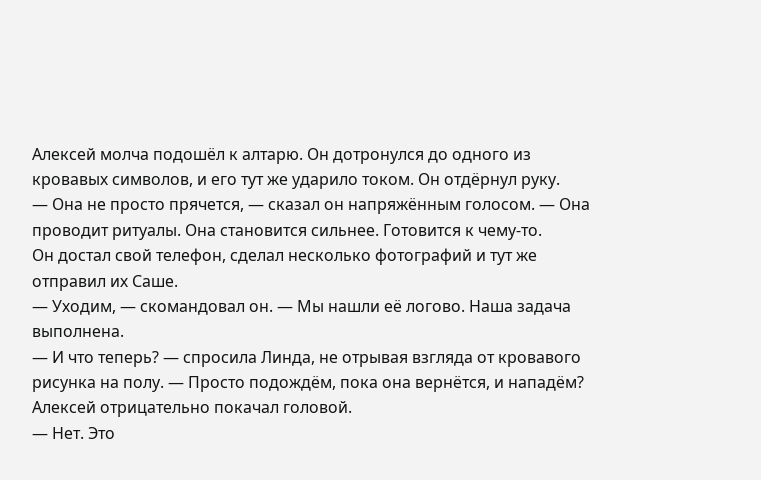Алексей молча подошёл к алтарю. Он дотронулся до одного из кровавых символов, и его тут же ударило током. Он отдёрнул руку.
— Она не просто прячется, — сказал он напряжённым голосом. — Она проводит ритуалы. Она становится сильнее. Готовится к чему-то.
Он достал свой телефон, сделал несколько фотографий и тут же отправил их Саше.
— Уходим, — скомандовал он. — Мы нашли её логово. Наша задача выполнена.
— И что теперь? — спросила Линда, не отрывая взгляда от кровавого рисунка на полу. — Просто подождём, пока она вернётся, и нападём?
Алексей отрицательно покачал головой.
— Нет. Это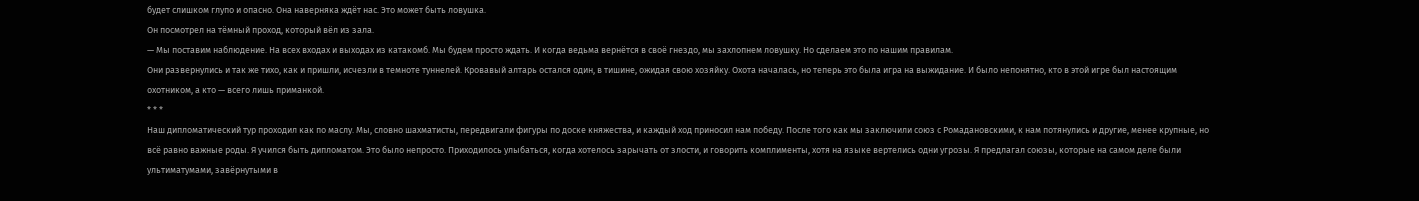будет слишком глупо и опасно. Она наверняка ждёт нас. Это может быть ловушка.
Он посмотрел на тёмный проход, который вёл из зала.
— Мы поставим наблюдение. На всех входах и выходах из катакомб. Мы будем просто ждать. И когда ведьма вернётся в своё гнездо, мы захлопнем ловушку. Но сделаем это по нашим правилам.
Они развернулись и так же тихо, как и пришли, исчезли в темноте туннелей. Кровавый алтарь остался один, в тишине, ожидая свою хозяйку. Охота началась, но теперь это была игра на выжидание. И было непонятно, кто в этой игре был настоящим охотником, а кто — всего лишь приманкой.
* * *
Наш дипломатический тур проходил как по маслу. Мы, словно шахматисты, передвигали фигуры по доске княжества, и каждый ход приносил нам победу. После того как мы заключили союз с Ромадановскими, к нам потянулись и другие, менее крупные, но всё равно важные роды. Я учился быть дипломатом. Это было непросто. Приходилось улыбаться, когда хотелось зарычать от злости, и говорить комплименты, хотя на языке вертелись одни угрозы. Я предлагал союзы, которые на самом деле были ультиматумами, завёрнутыми в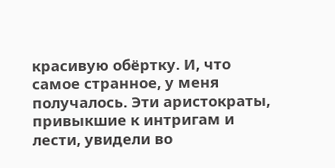красивую обёртку. И, что самое странное, у меня получалось. Эти аристократы, привыкшие к интригам и лести, увидели во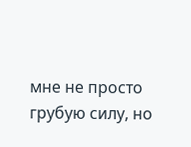мне не просто грубую силу, но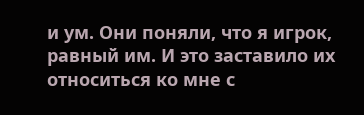и ум. Они поняли, что я игрок, равный им. И это заставило их относиться ко мне с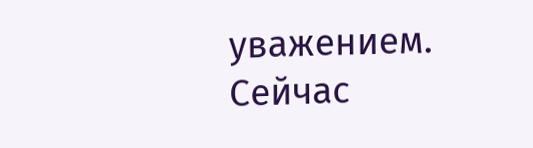уважением.
Сейчас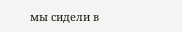мы сидели в